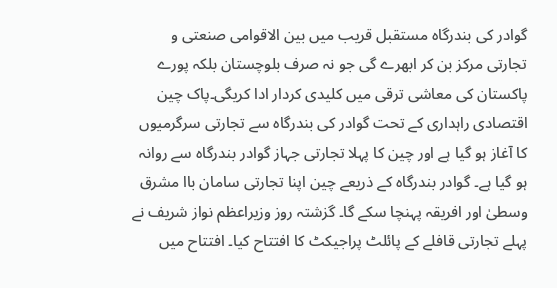گوادر کی بندرگاہ مستقبل قریب میں بین الاقوامی صنعتی و تجارتی مرکز بن کر ابھرے گی جو نہ صرف بلوچستان بلکہ پورے پاکستان کی معاشی ترقی میں کلیدی کردار ادا کریگی۔پاک چین اقتصادی راہداری کے تحت گوادر کی بندرگاہ سے تجارتی سرگرمیوں کا آغاز ہو گیا ہے اور چین کا پہلا تجارتی جہاز گوادر بندرگاہ سے روانہ ہو گیا ہے۔ گوادر بندرگاہ کے ذریعے چین اپنا تجارتی سامان باا مشرق وسطیٰ اور افریقہ پہنچا سکے گا۔ گزشتہ روز وزیراعظم نواز شریف نے پہلے تجارتی قافلے کے پائلٹ پراجیکٹ کا افتتاح کیا۔ افتتاح میں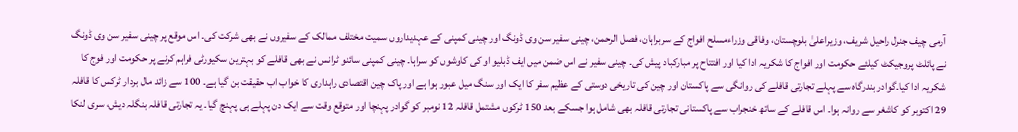آرمی چیف جنرل راحیل شریف، وزیراعلیٰ بلوچستان، وفاقی وزراءمسلح افواج کے سربراہان، فصل الرحمن، چینی سفیر سن وی ڈونگ اور چینی کمپنی کے عہدیداروں سمیت مختلف ممالک کے سفیروں نے بھی شرکت کی۔ اس موقع پر چینی سفیر سن وی ڈونگ نے پائلٹ پروجیکٹ کیلئے حکومت اور افواج کا شکریہ ادا کیا اور افتتاح پر مبارکباد پیش کی۔ چینی سفیر نے اس ضمن میں ایف ڈبلیو او کی کاوشوں کو سراہا۔ چینی کمپنی سائنو ٹرانس نے بھی قافلے کو بہترین سکیورٹی فراہم کرنے پر حکومت اور فوج کا شکریہ ادا کیا۔گوادر بندرگاہ سے پہلے تجارتی قافلے کی روانگی سے پاکستان اور چین کی تاریخی دوستی کے عظیم سفر کا ایک اور سنگ میل عبور ہوا ہے اور پاک چین اقتصادی راہداری کا خواب اب حقیقت بن گیا ہے۔ 100 سے زائد مال بردار ٹرکس کا قافلہ 29 اکتوبر کو کاشغر سے روانہ ہوا۔ اس قافلے کے ساتھ خنجراب سے پاکستانی تجارتی قافلہ بھی شامل ہوا جسکے بعد 150 ٹرکوں مشتمل قافلہ 12 نومبر کو گوادر پہنچا اور متوقع وقت سے ایک دن پہلے ہی پہنچ گیا۔ یہ تجارتی قافلہ بنگلہ دیش، سری لنکا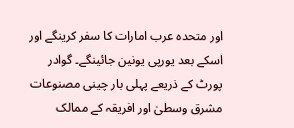اور متحدہ عرب امارات کا سفر کرینگے اور اسکے بعد یورپی یونین جائینگے۔ گوادر پورٹ کے ذریعے پہلی بار چینی مصنوعات مشرق وسطیٰ اور افریقہ کے ممالک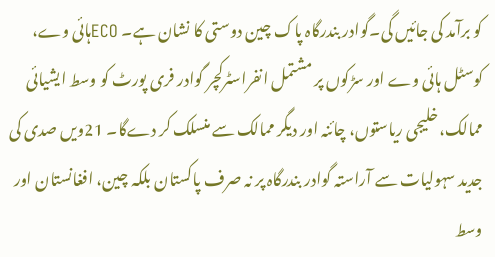کو برآمد کی جائیں گی۔گوادر بندرگاہ پاک چین دوستی کا نشان ہے۔ ECOہائی وے، کوسٹل ہائی وے اور سڑکوں پر مشتمل انفراسٹرکچر گوادر فری پورٹ کو وسط ایشیائی ممالک، خلیجی ریاستوں، چائنہ اور دیگر ممالک سے منسلک کر دےگا۔ 21ویں صدی کی جدید سہولیات سے آراستہ گوادر بندرگاہ پر نہ صرف پاکستان بلکہ چین، افغانستان اور وسط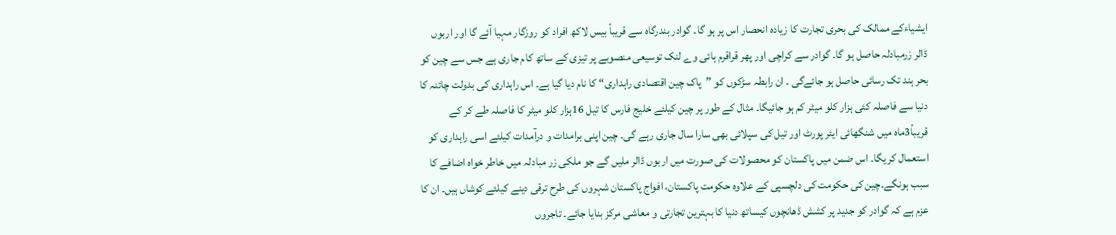ایشیاءکے ممالک کی بحری تجارت کا زیادہ انحصار اس پر ہو گا۔ گوادر بندرگاہ سے قریباً بیس لاکھ افراد کو روزگار مہیا آئے گا اور اربوں ڈالر زرمبادلہ حاصل ہو گا۔ گوادر سے کراچی اور پھر قراقرم ہائی وے لنک توسیعی منصوبے پر تیزی کے ساتھ کام جاری ہے جس سے چین کو بحر ہند تک رسائی حاصل ہو جائےگی ۔ ان رابطہ سڑکوں کو ”پاک چین اقتصادی راہداری“ کا نام دیا گیا ہے۔ اس راہداری کی بدولت چائنہ کا دنیا سے فاصلہ کئی ہزار کلو میٹر کم ہو جائیگا۔ مثال کے طور پر چین کیلئے خلیج فارس کا تیل 16ہزار کلو میٹر کا فاصلہ طے کر کے قریباً3ماہ میں شنگھائی ایئر پورٹ اور تیل کی سپلائی بھی سارا سال جاری رہے گی۔ چین اپنی برامدات و درآمدات کیلئے اسی راہداری کو استعمال کریگا۔ اس ضمن میں پاکستان کو محصولات کی صورت میں اربوں ڈالر ملیں گے جو ملکی زر مبادلہ میں خاطر خواہ اضافے کا سبب ہونگے۔چین کی حکومت کی دلچسپی کے علاوہ حکومت پاکستان، افواج پاکستان شہروں کی طرح ترقی دینے کیلئے کوشاں ہیں۔ ان کا عزم ہے کہ گوادر کو جدید پر کشش ڈھانچوں کیساتھ دنیا کا بہترین تجارتی و معاشی مرکز بنایا جائے۔ تاجروں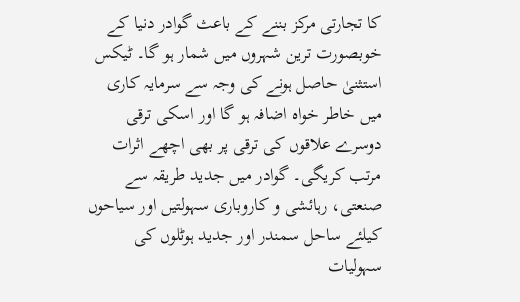کا تجارتی مرکز بننے کے باعث گوادر دنیا کے خوبصورت ترین شہروں میں شمار ہو گا۔ ٹیکس استثنیٰ حاصل ہونے کی وجہ سے سرمایہ کاری میں خاطر خواہ اضافہ ہو گا اور اسکی ترقی دوسرے علاقوں کی ترقی پر بھی اچھے اثرات مرتب کریگی۔ گوادر میں جدید طریقہ سے صنعتی، رہائشی و کاروباری سہولتیں اور سیاحوں کیلئے ساحل سمندر اور جدید ہوٹلوں کی سہولیات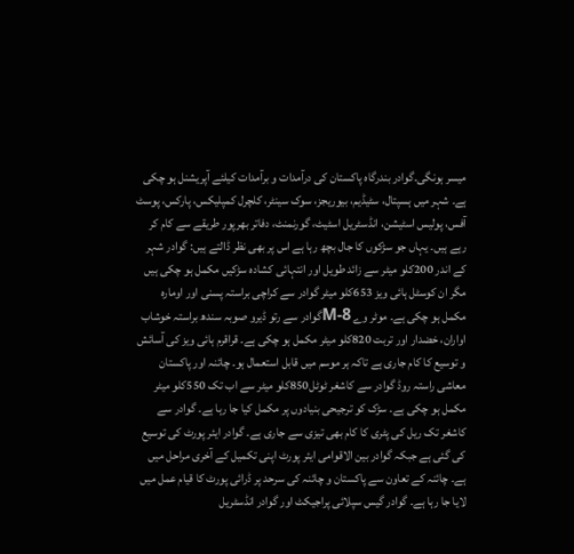میسر ہونگی۔گوادر بندرگاہ پاکستان کی درآمدات و برآمدات کیلئے آپریشنل ہو چکی ہے۔ شہر میں ہسپتال، سٹیڈیم، بیوریجز، سوک سینٹر، کلچرل کمپلیکس، پارکس، پوسٹ آفس، پولیس اسٹیشن، انڈسٹریل اسٹیٹ، گورنمنٹ، دفاتر بھرپور طریقے سے کام کر رہے ہیں۔ یہاں جو سڑکوں کا جال بچھ رہا ہے اس پر بھی نظر ڈالتے ہیں: گوادر شہر کے اندر 200کلو میٹر سے زائد طویل اور انتہائی کشادہ سڑکیں مکمل ہو چکی ہیں مگر ان کوسٹل ہائی ویز 653کلو میٹر گوادر سے کراچی براستہ پسنی اور اومارہ مکمل ہو چکی ہے۔ موٹر وے M-8گوادر سے رتو ڈیرو صوبہ سندھ براستہ خوشاب اواران، خضدار اور تربت 820کلو میٹر مکمل ہو چکی ہے۔ قراقرم ہائی ویز کی آسائش و توسیع کا کام جاری ہے تاکہ ہر موسم میں قابل استعمال ہو۔ چائنہ اور پاکستان معاشی راستہ روڈ گوادر سے کاشغر ٹوٹل850کلو میٹر سے اب تک 550کلو میٹر مکمل ہو چکی ہے۔ سڑک کو ترجیحی بنیادوں پر مکمل کیا جا رہا ہے۔ گوادر سے کاشغر تک ریل کی پٹری کا کام بھی تیزی سے جاری ہے۔ گوادر ایئر پورٹ کی توسیع کی گئی ہے جبکہ گوادر بین الاقوامی ایئر پورٹ اپنی تکمیل کے آخری مراحل میں ہے۔ چائنہ کے تعاون سے پاکستان و چائنہ کی سرحد پر ڈرائی پورٹ کا قیام عمل میں لایا جا رہا ہے۔ گوادر گیس سپلائی پراجیکٹ اور گوادر انڈسٹریل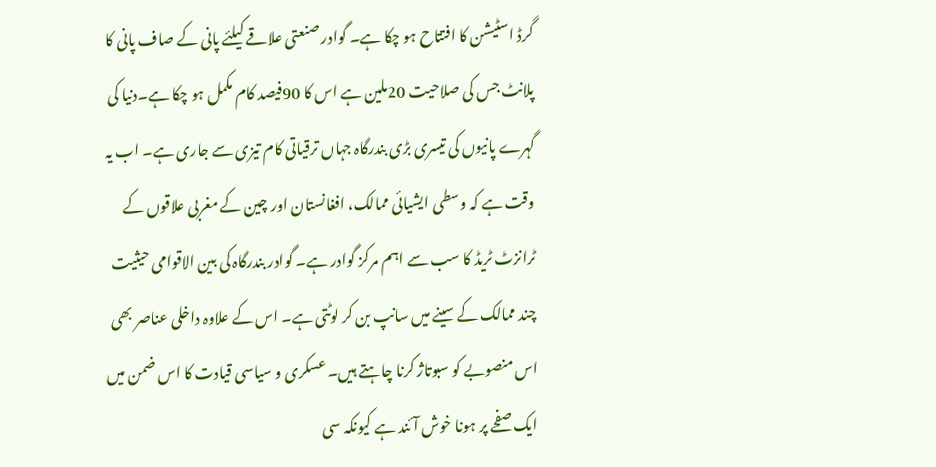گرڈ اسٹیشن کا افتتاح ہو چکا ہے۔ گوادر صنعتی علاقے کیلئے پانی کے صاف پانی کا پلانٹ جس کی صلاحیت 20ملین ہے اس کا 90فیصد کام مکمل ہو چکا ہے۔دنیا کی گہرے پانیوں کی تیسری بڑی بندرگاہ جہاں ترقیاتی کام تیزی سے جاری ہے۔ اب یہ وقت ہے کہ وسطی ایشیائی ممالک، افغانستان اور چین کے مغربی علاقوں کے ٹرانزٹ ٹریڈ کا سب سے اہم مرکز گوادر ہے۔ گوادر بندرگاہ کی بین الاقوامی حیثیت چند ممالک کے سینے میں سانپ بن کر لوٹتی ہے۔ اس کے علاوہ داخلی عناصر بھی اس منصوبے کو سبوتاژ کرنا چاہتے ہیں۔ عسکری و سیاسی قیادت کا اس ضمن میں ایک صفحے پر ہونا خوش آئند ہے کیونکہ سی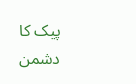پیک کا دشمن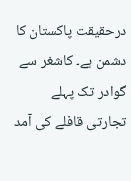درحقیقت پاکستان کا دشمن ہے۔ کاشغر سے گوادر تک پہلے تجارتی قافلے کی آمد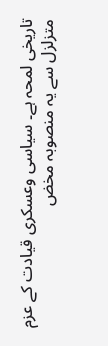تاریخی لمحہ ہے۔ سیاسی وعسکری قیادت کے عزم متزلزل سے یہ منصوبہ مخض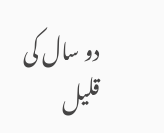دو سال کی قلیل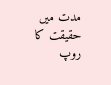مدت میں حقیقت کا روپ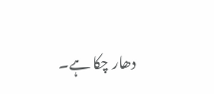دھار چکا ہے۔